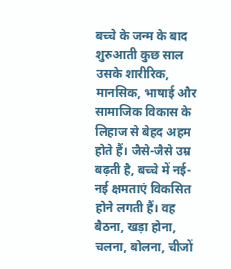बच्चे के जन्म के बाद शुरुआती कुछ साल उसके शारीरिक, मानसिक, भाषाई और सामाजिक विकास के लिहाज से बेहद अहम होते हैं। जैसे-जैसे उम्र बढ़ती है, बच्चे में नई-नई क्षमताएं विकसित होने लगती हैं। वह बैठना, खड़ा होना, चलना, बोलना, चीजों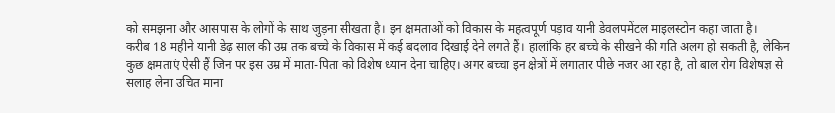को समझना और आसपास के लोगों के साथ जुड़ना सीखता है। इन क्षमताओं को विकास के महत्वपूर्ण पड़ाव यानी डेवलपमेंटल माइलस्टोन कहा जाता है।
करीब 18 महीने यानी डेढ़ साल की उम्र तक बच्चे के विकास में कई बदलाव दिखाई देने लगते हैं। हालांकि हर बच्चे के सीखने की गति अलग हो सकती है, लेकिन कुछ क्षमताएं ऐसी हैं जिन पर इस उम्र में माता-पिता को विशेष ध्यान देना चाहिए। अगर बच्चा इन क्षेत्रों में लगातार पीछे नजर आ रहा है, तो बाल रोग विशेषज्ञ से सलाह लेना उचित माना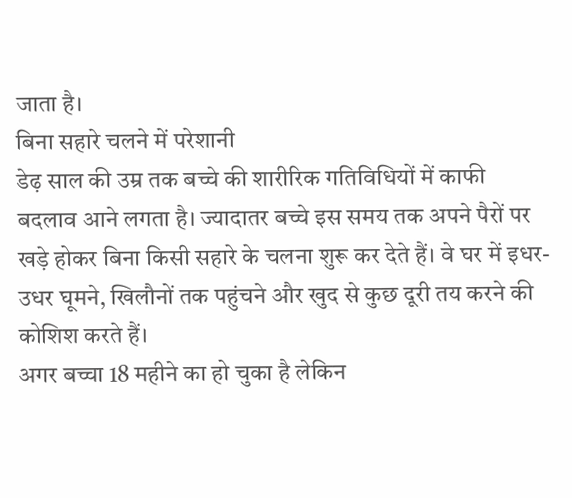जाता है।
बिना सहारे चलने में परेशानी
डेढ़ साल की उम्र तक बच्चे की शारीरिक गतिविधियों में काफी बदलाव आने लगता है। ज्यादातर बच्चे इस समय तक अपने पैरों पर खड़े होकर बिना किसी सहारे के चलना शुरू कर देते हैं। वे घर में इधर-उधर घूमने, खिलौनों तक पहुंचने और खुद से कुछ दूरी तय करने की कोशिश करते हैं।
अगर बच्चा 18 महीने का हो चुका है लेकिन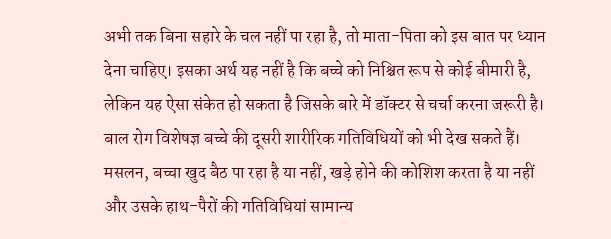अभी तक बिना सहारे के चल नहीं पा रहा है, तो माता-पिता को इस बात पर ध्यान देना चाहिए। इसका अर्थ यह नहीं है कि बच्चे को निश्चित रूप से कोई बीमारी है, लेकिन यह ऐसा संकेत हो सकता है जिसके बारे में डॉक्टर से चर्चा करना जरूरी है।
बाल रोग विशेषज्ञ बच्चे की दूसरी शारीरिक गतिविधियों को भी देख सकते हैं। मसलन, बच्चा खुद बैठ पा रहा है या नहीं, खड़े होने की कोशिश करता है या नहीं और उसके हाथ-पैरों की गतिविधियां सामान्य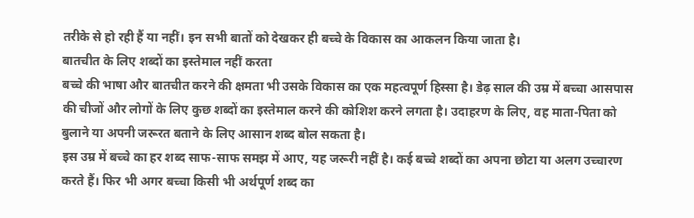तरीके से हो रही हैं या नहीं। इन सभी बातों को देखकर ही बच्चे के विकास का आकलन किया जाता है।
बातचीत के लिए शब्दों का इस्तेमाल नहीं करता
बच्चे की भाषा और बातचीत करने की क्षमता भी उसके विकास का एक महत्वपूर्ण हिस्सा है। डेढ़ साल की उम्र में बच्चा आसपास की चीजों और लोगों के लिए कुछ शब्दों का इस्तेमाल करने की कोशिश करने लगता है। उदाहरण के लिए, वह माता-पिता को बुलाने या अपनी जरूरत बताने के लिए आसान शब्द बोल सकता है।
इस उम्र में बच्चे का हर शब्द साफ-साफ समझ में आए, यह जरूरी नहीं है। कई बच्चे शब्दों का अपना छोटा या अलग उच्चारण करते हैं। फिर भी अगर बच्चा किसी भी अर्थपूर्ण शब्द का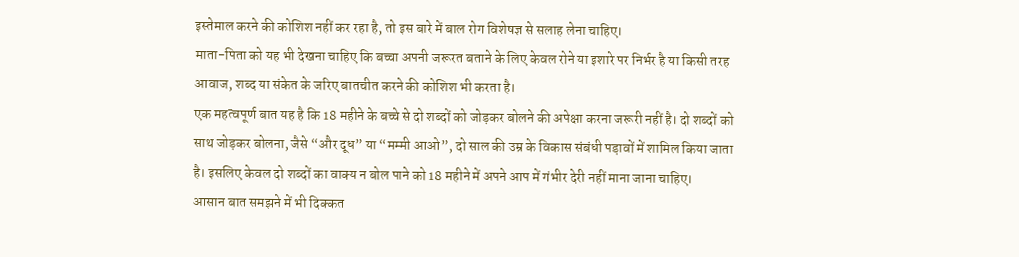इस्तेमाल करने की कोशिश नहीं कर रहा है, तो इस बारे में बाल रोग विशेषज्ञ से सलाह लेना चाहिए।
माता-पिता को यह भी देखना चाहिए कि बच्चा अपनी जरूरत बताने के लिए केवल रोने या इशारे पर निर्भर है या किसी तरह आवाज, शब्द या संकेत के जरिए बातचीत करने की कोशिश भी करता है।
एक महत्वपूर्ण बात यह है कि 18 महीने के बच्चे से दो शब्दों को जोड़कर बोलने की अपेक्षा करना जरूरी नहीं है। दो शब्दों को साथ जोड़कर बोलना, जैसे “और दूध” या “मम्मी आओ”, दो साल की उम्र के विकास संबंधी पड़ावों में शामिल किया जाता है। इसलिए केवल दो शब्दों का वाक्य न बोल पाने को 18 महीने में अपने आप में गंभीर देरी नहीं माना जाना चाहिए।
आसान बात समझने में भी दिक्कत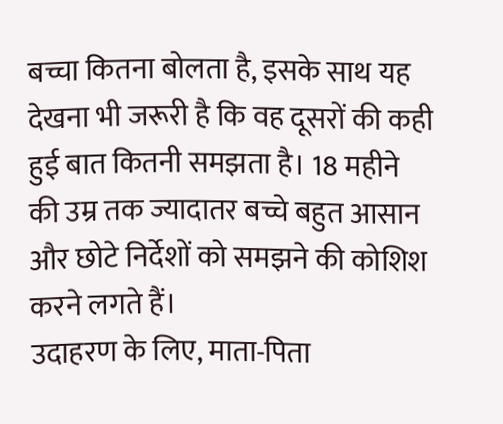बच्चा कितना बोलता है, इसके साथ यह देखना भी जरूरी है कि वह दूसरों की कही हुई बात कितनी समझता है। 18 महीने की उम्र तक ज्यादातर बच्चे बहुत आसान और छोटे निर्देशों को समझने की कोशिश करने लगते हैं।
उदाहरण के लिए, माता-पिता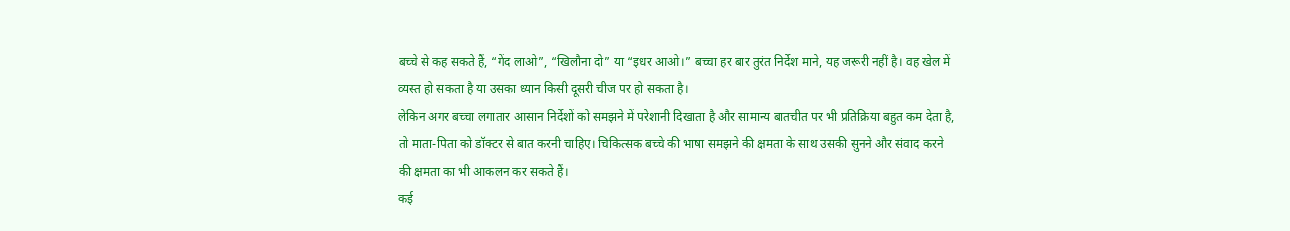बच्चे से कह सकते हैं, “गेंद लाओ”, “खिलौना दो” या “इधर आओ।” बच्चा हर बार तुरंत निर्देश माने, यह जरूरी नहीं है। वह खेल में व्यस्त हो सकता है या उसका ध्यान किसी दूसरी चीज पर हो सकता है।
लेकिन अगर बच्चा लगातार आसान निर्देशों को समझने में परेशानी दिखाता है और सामान्य बातचीत पर भी प्रतिक्रिया बहुत कम देता है, तो माता-पिता को डॉक्टर से बात करनी चाहिए। चिकित्सक बच्चे की भाषा समझने की क्षमता के साथ उसकी सुनने और संवाद करने की क्षमता का भी आकलन कर सकते हैं।
कई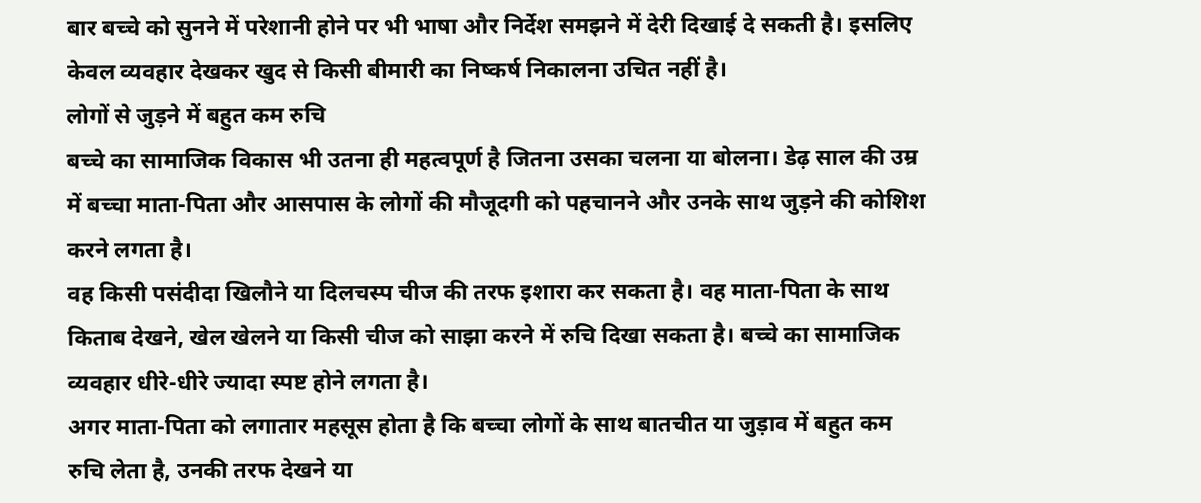बार बच्चे को सुनने में परेशानी होने पर भी भाषा और निर्देश समझने में देरी दिखाई दे सकती है। इसलिए केवल व्यवहार देखकर खुद से किसी बीमारी का निष्कर्ष निकालना उचित नहीं है।
लोगों से जुड़ने में बहुत कम रुचि
बच्चे का सामाजिक विकास भी उतना ही महत्वपूर्ण है जितना उसका चलना या बोलना। डेढ़ साल की उम्र में बच्चा माता-पिता और आसपास के लोगों की मौजूदगी को पहचानने और उनके साथ जुड़ने की कोशिश करने लगता है।
वह किसी पसंदीदा खिलौने या दिलचस्प चीज की तरफ इशारा कर सकता है। वह माता-पिता के साथ किताब देखने, खेल खेलने या किसी चीज को साझा करने में रुचि दिखा सकता है। बच्चे का सामाजिक व्यवहार धीरे-धीरे ज्यादा स्पष्ट होने लगता है।
अगर माता-पिता को लगातार महसूस होता है कि बच्चा लोगों के साथ बातचीत या जुड़ाव में बहुत कम रुचि लेता है, उनकी तरफ देखने या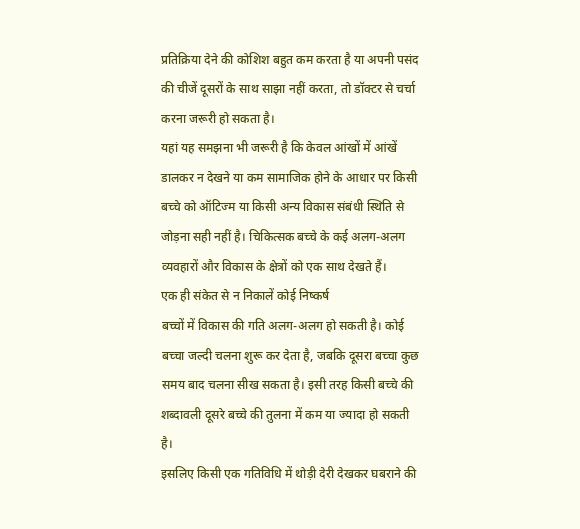प्रतिक्रिया देने की कोशिश बहुत कम करता है या अपनी पसंद की चीजें दूसरों के साथ साझा नहीं करता, तो डॉक्टर से चर्चा करना जरूरी हो सकता है।
यहां यह समझना भी जरूरी है कि केवल आंखों में आंखें डालकर न देखने या कम सामाजिक होने के आधार पर किसी बच्चे को ऑटिज्म या किसी अन्य विकास संबंधी स्थिति से जोड़ना सही नहीं है। चिकित्सक बच्चे के कई अलग-अलग व्यवहारों और विकास के क्षेत्रों को एक साथ देखते हैं।
एक ही संकेत से न निकालें कोई निष्कर्ष
बच्चों में विकास की गति अलग-अलग हो सकती है। कोई बच्चा जल्दी चलना शुरू कर देता है, जबकि दूसरा बच्चा कुछ समय बाद चलना सीख सकता है। इसी तरह किसी बच्चे की शब्दावली दूसरे बच्चे की तुलना में कम या ज्यादा हो सकती है।
इसलिए किसी एक गतिविधि में थोड़ी देरी देखकर घबराने की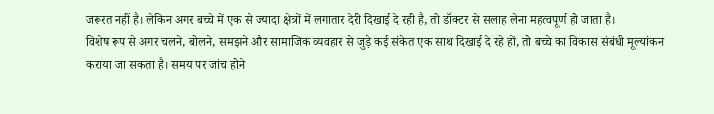जरूरत नहीं है। लेकिन अगर बच्चे में एक से ज्यादा क्षेत्रों में लगातार देरी दिखाई दे रही है, तो डॉक्टर से सलाह लेना महत्वपूर्ण हो जाता है।
विशेष रूप से अगर चलने, बोलने, समझने और सामाजिक व्यवहार से जुड़े कई संकेत एक साथ दिखाई दे रहे हों, तो बच्चे का विकास संबंधी मूल्यांकन कराया जा सकता है। समय पर जांच होने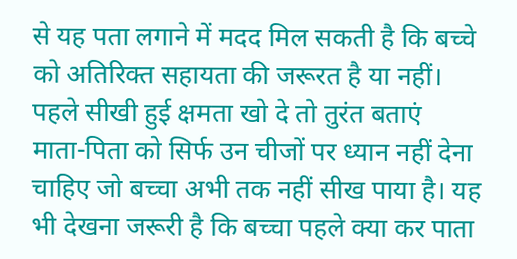से यह पता लगाने में मदद मिल सकती है कि बच्चे को अतिरिक्त सहायता की जरूरत है या नहीं।
पहले सीखी हुई क्षमता खो दे तो तुरंत बताएं
माता-पिता को सिर्फ उन चीजों पर ध्यान नहीं देना चाहिए जो बच्चा अभी तक नहीं सीख पाया है। यह भी देखना जरूरी है कि बच्चा पहले क्या कर पाता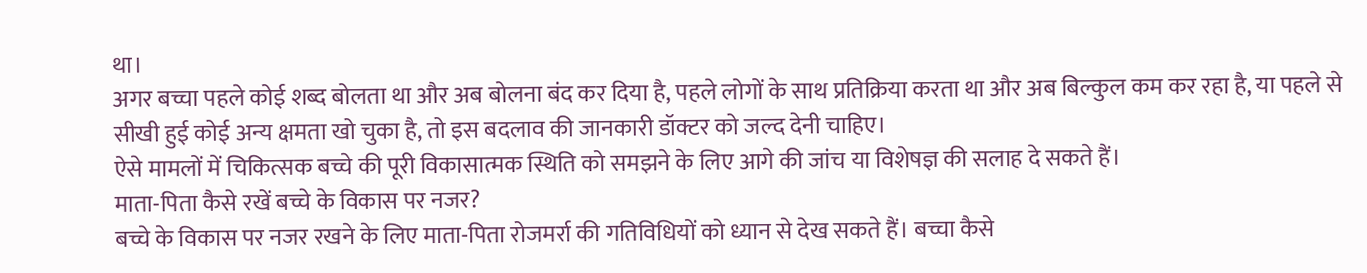था।
अगर बच्चा पहले कोई शब्द बोलता था और अब बोलना बंद कर दिया है, पहले लोगों के साथ प्रतिक्रिया करता था और अब बिल्कुल कम कर रहा है, या पहले से सीखी हुई कोई अन्य क्षमता खो चुका है, तो इस बदलाव की जानकारी डॉक्टर को जल्द देनी चाहिए।
ऐसे मामलों में चिकित्सक बच्चे की पूरी विकासात्मक स्थिति को समझने के लिए आगे की जांच या विशेषज्ञ की सलाह दे सकते हैं।
माता-पिता कैसे रखें बच्चे के विकास पर नजर?
बच्चे के विकास पर नजर रखने के लिए माता-पिता रोजमर्रा की गतिविधियों को ध्यान से देख सकते हैं। बच्चा कैसे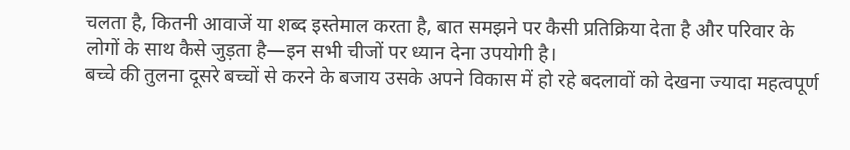चलता है, कितनी आवाजें या शब्द इस्तेमाल करता है, बात समझने पर कैसी प्रतिक्रिया देता है और परिवार के लोगों के साथ कैसे जुड़ता है—इन सभी चीजों पर ध्यान देना उपयोगी है।
बच्चे की तुलना दूसरे बच्चों से करने के बजाय उसके अपने विकास में हो रहे बदलावों को देखना ज्यादा महत्वपूर्ण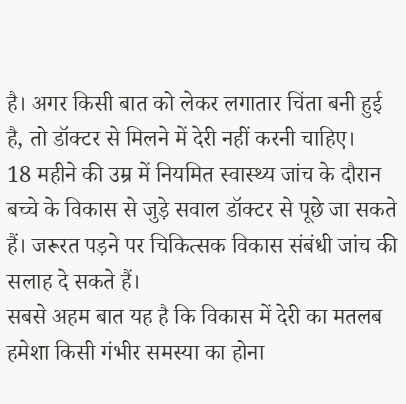है। अगर किसी बात को लेकर लगातार चिंता बनी हुई है, तो डॉक्टर से मिलने में देरी नहीं करनी चाहिए।
18 महीने की उम्र में नियमित स्वास्थ्य जांच के दौरान बच्चे के विकास से जुड़े सवाल डॉक्टर से पूछे जा सकते हैं। जरूरत पड़ने पर चिकित्सक विकास संबंधी जांच की सलाह दे सकते हैं।
सबसे अहम बात यह है कि विकास में देरी का मतलब हमेशा किसी गंभीर समस्या का होना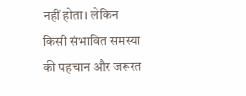नहीं होता। लेकिन किसी संभावित समस्या की पहचान और जरूरत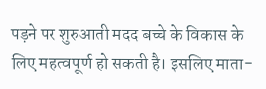पड़ने पर शुरुआती मदद बच्चे के विकास के लिए महत्वपूर्ण हो सकती है। इसलिए माता-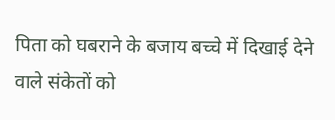पिता को घबराने के बजाय बच्चे में दिखाई देने वाले संकेतों को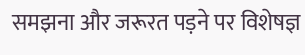समझना और जरूरत पड़ने पर विशेषज्ञ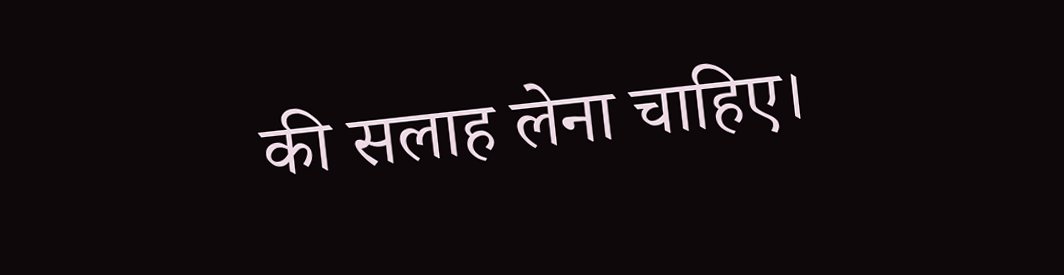की सलाह लेना चाहिए।